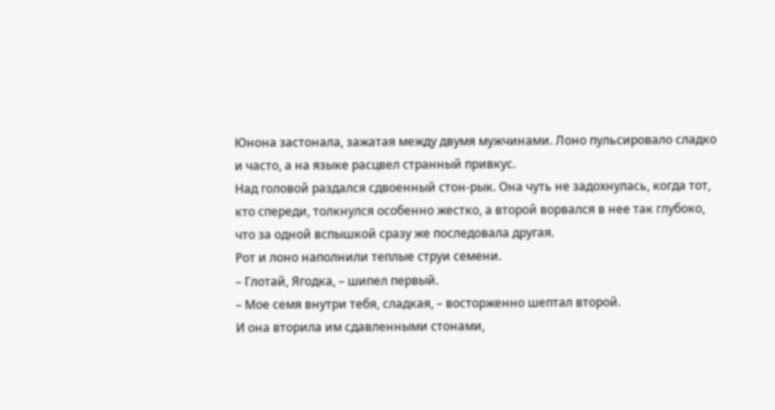Юнона застонала, зажатая между двумя мужчинами. Лоно пульсировало сладко и часто, а на языке расцвел странный привкус.
Над головой раздался сдвоенный стон-рык. Она чуть не задохнулась, когда тот, кто спереди, толкнулся особенно жестко, а второй ворвался в нее так глубоко, что за одной вспышкой сразу же последовала другая.
Рот и лоно наполнили теплые струи семени.
– Глотай, Ягодка, – шипел первый.
– Мое семя внутри тебя, сладкая, – восторженно шептал второй.
И она вторила им сдавленными стонами,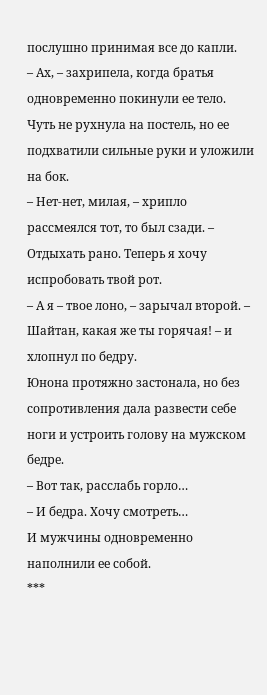послушно принимая все до капли.
– Ах, – захрипела, когда братья одновременно покинули ее тело.
Чуть не рухнула на постель, но ее подхватили сильные руки и уложили на бок.
– Нет-нет, милая, – хрипло рассмеялся тот, то был сзади. – Отдыхать рано. Теперь я хочу испробовать твой рот.
– А я – твое лоно, – зарычал второй. – Шайтан, какая же ты горячая! – и хлопнул по бедру.
Юнона протяжно застонала, но без сопротивления дала развести себе ноги и устроить голову на мужском бедре.
– Вот так, расслабь горло…
– И бедра. Хочу смотреть…
И мужчины одновременно наполнили ее собой.
***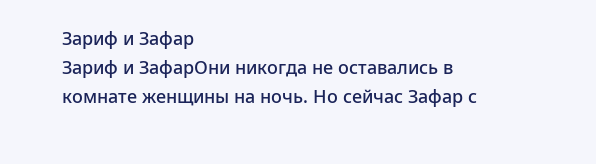Зариф и Зафар
Зариф и ЗафарОни никогда не оставались в комнате женщины на ночь. Но сейчас Зафар с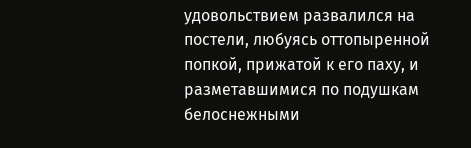удовольствием развалился на постели, любуясь оттопыренной попкой, прижатой к его паху, и разметавшимися по подушкам белоснежными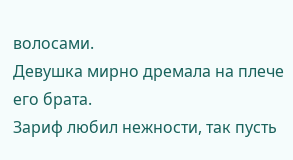волосами.
Девушка мирно дремала на плече его брата.
Зариф любил нежности, так пусть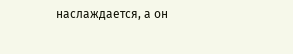наслаждается, а он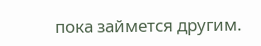пока займется другим.